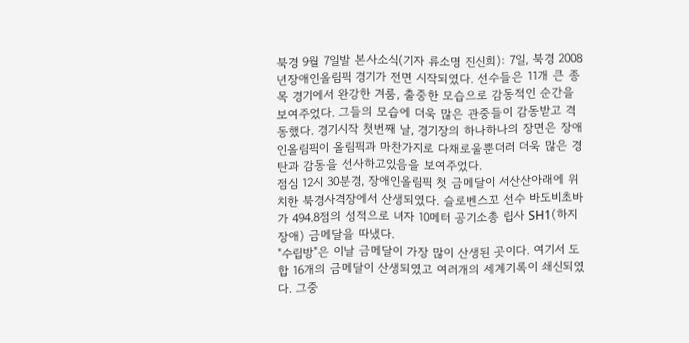북경 9월 7일발 본사소식(기자 류소명 진신희): 7일, 북경 2008년장애인올림픽 경기가 전면 시작되였다. 선수들은 11개 큰 종목 경기에서 완강한 겨룸, 출중한 모습으로 감동적인 순간을 보여주었다. 그들의 모습에 더욱 많은 관중들이 감동받고 격동했다. 경기시작 첫번째 날, 경기장의 하나하나의 장면은 장애인올림픽이 올림픽과 마찬가지로 다채로울뿐더러 더욱 많은 경탄과 감동을 선사하고있음을 보여주었다.
점심 12시 30분경, 장애인올림픽 첫 금메달이 서산산아래에 위치한 북경사격장에서 산생되였다. 슬로벤스꼬 선수 바도비초바가 494.8점의 성적으로 녀자 10메터 공기소총 립사 SH1(하지장애) 금메달을 따냈다.
"수립방"은 이날 금메달이 가장 많이 산생된 곳이다. 여기서 도합 16개의 금메달이 산생되였고 여러개의 세계기록이 쇄신되였다. 그중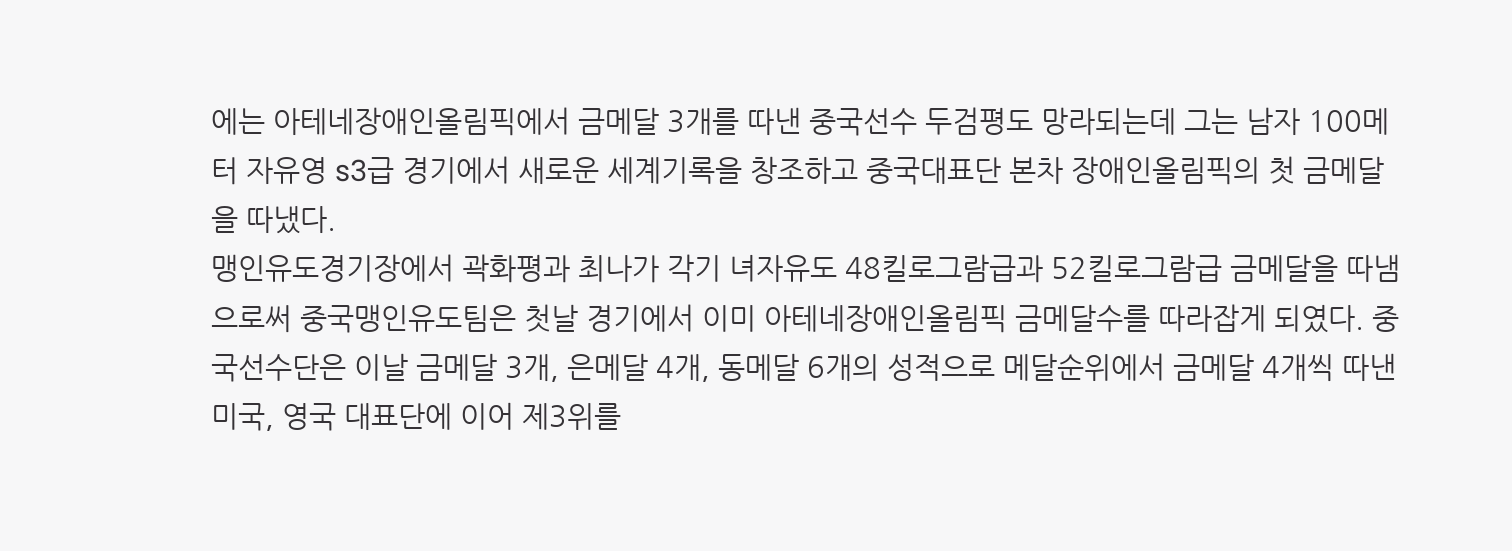에는 아테네장애인올림픽에서 금메달 3개를 따낸 중국선수 두검평도 망라되는데 그는 남자 100메터 자유영 s3급 경기에서 새로운 세계기록을 창조하고 중국대표단 본차 장애인올림픽의 첫 금메달을 따냈다.
맹인유도경기장에서 곽화평과 최나가 각기 녀자유도 48킬로그람급과 52킬로그람급 금메달을 따냄으로써 중국맹인유도팀은 첫날 경기에서 이미 아테네장애인올림픽 금메달수를 따라잡게 되였다. 중국선수단은 이날 금메달 3개, 은메달 4개, 동메달 6개의 성적으로 메달순위에서 금메달 4개씩 따낸 미국, 영국 대표단에 이어 제3위를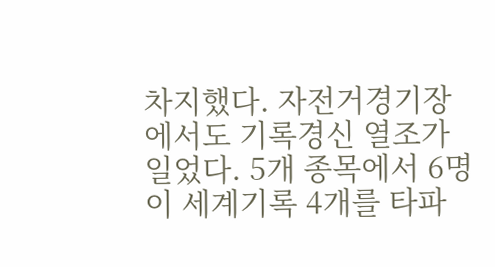차지했다. 자전거경기장에서도 기록경신 열조가 일었다. 5개 종목에서 6명이 세계기록 4개를 타파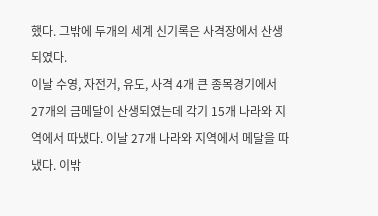했다. 그밖에 두개의 세계 신기록은 사격장에서 산생되였다.
이날 수영, 자전거, 유도, 사격 4개 큰 종목경기에서 27개의 금메달이 산생되였는데 각기 15개 나라와 지역에서 따냈다. 이날 27개 나라와 지역에서 메달을 따냈다. 이밖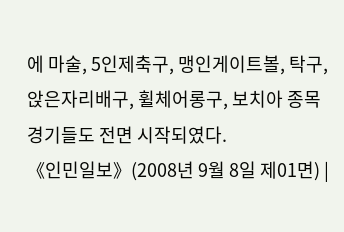에 마술, 5인제축구, 맹인게이트볼, 탁구, 앉은자리배구, 휠체어롱구, 보치아 종목 경기들도 전면 시작되였다.
《인민일보》(2008년 9월 8일 제01면) |